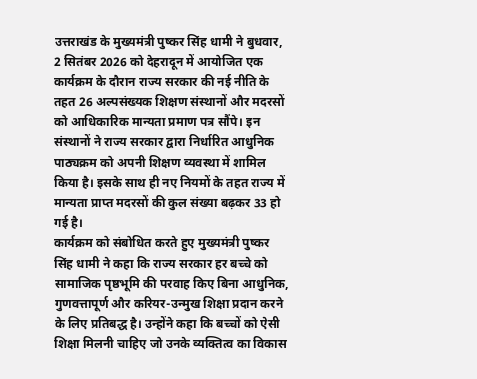उत्तराखंड के मुख्यमंत्री पुष्कर सिंह धामी ने बुधवार, 2 सितंबर 2026 को देहरादून में आयोजित एक कार्यक्रम के दौरान राज्य सरकार की नई नीति के तहत 26 अल्पसंख्यक शिक्षण संस्थानों और मदरसों को आधिकारिक मान्यता प्रमाण पत्र सौंपे। इन संस्थानों ने राज्य सरकार द्वारा निर्धारित आधुनिक पाठ्यक्रम को अपनी शिक्षण व्यवस्था में शामिल किया है। इसके साथ ही नए नियमों के तहत राज्य में मान्यता प्राप्त मदरसों की कुल संख्या बढ़कर 33 हो गई है।
कार्यक्रम को संबोधित करते हुए मुख्यमंत्री पुष्कर सिंह धामी ने कहा कि राज्य सरकार हर बच्चे को सामाजिक पृष्ठभूमि की परवाह किए बिना आधुनिक, गुणवत्तापूर्ण और करियर-उन्मुख शिक्षा प्रदान करने के लिए प्रतिबद्ध है। उन्होंने कहा कि बच्चों को ऐसी शिक्षा मिलनी चाहिए जो उनके व्यक्तित्व का विकास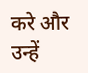करे और उन्हें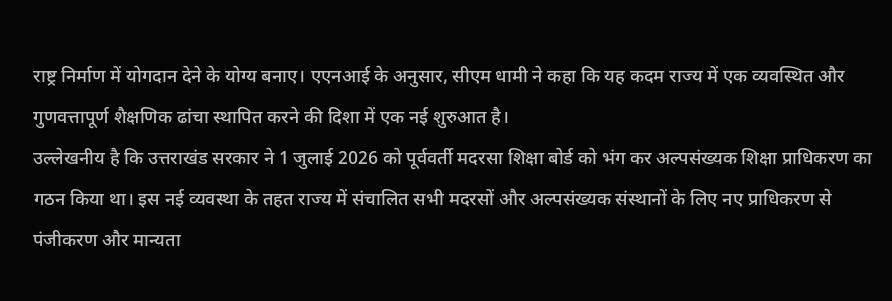राष्ट्र निर्माण में योगदान देने के योग्य बनाए। एएनआई के अनुसार, सीएम धामी ने कहा कि यह कदम राज्य में एक व्यवस्थित और गुणवत्तापूर्ण शैक्षणिक ढांचा स्थापित करने की दिशा में एक नई शुरुआत है।
उल्लेखनीय है कि उत्तराखंड सरकार ने 1 जुलाई 2026 को पूर्ववर्ती मदरसा शिक्षा बोर्ड को भंग कर अल्पसंख्यक शिक्षा प्राधिकरण का गठन किया था। इस नई व्यवस्था के तहत राज्य में संचालित सभी मदरसों और अल्पसंख्यक संस्थानों के लिए नए प्राधिकरण से पंजीकरण और मान्यता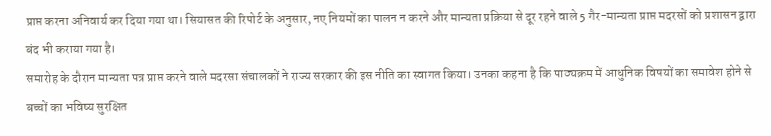प्राप्त करना अनिवार्य कर दिया गया था। सियासत की रिपोर्ट के अनुसार, नए नियमों का पालन न करने और मान्यता प्रक्रिया से दूर रहने वाले 5 गैर-मान्यता प्राप्त मदरसों को प्रशासन द्वारा बंद भी कराया गया है।
समारोह के दौरान मान्यता पत्र प्राप्त करने वाले मदरसा संचालकों ने राज्य सरकार की इस नीति का स्वागत किया। उनका कहना है कि पाठ्यक्रम में आधुनिक विषयों का समावेश होने से बच्चों का भविष्य सुरक्षित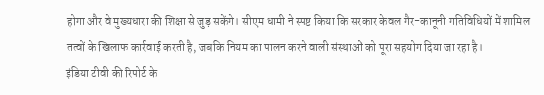होगा और वे मुख्यधारा की शिक्षा से जुड़ सकेंगे। सीएम धामी ने स्पष्ट किया कि सरकार केवल गैर-कानूनी गतिविधियों में शामिल तत्वों के खिलाफ कार्रवाई करती है, जबकि नियम का पालन करने वाली संस्थाओं को पूरा सहयोग दिया जा रहा है।
इंडिया टीवी की रिपोर्ट के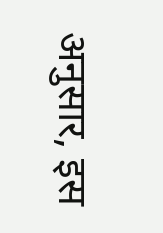अनुसार, इस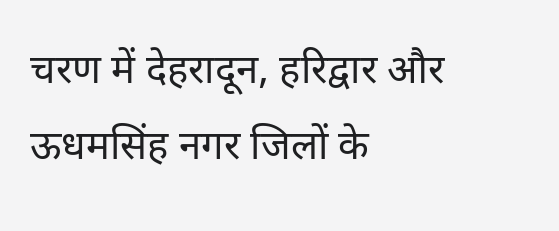चरण में देहरादून, हरिद्वार और ऊधमसिंह नगर जिलों के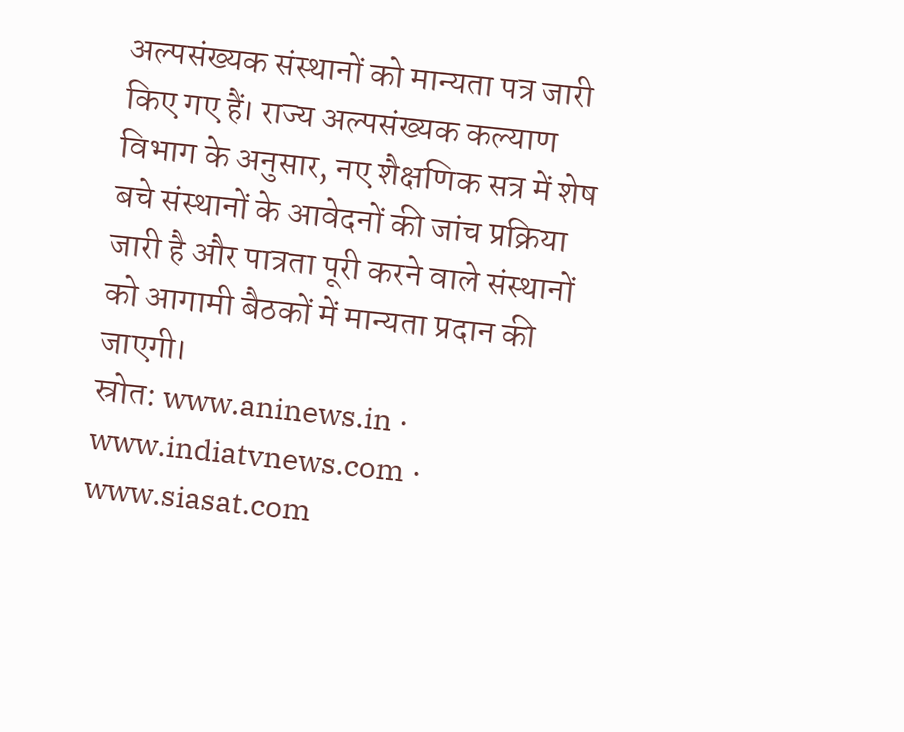अल्पसंख्यक संस्थानों को मान्यता पत्र जारी किए गए हैं। राज्य अल्पसंख्यक कल्याण विभाग के अनुसार, नए शैक्षणिक सत्र में शेष बचे संस्थानों के आवेदनों की जांच प्रक्रिया जारी है और पात्रता पूरी करने वाले संस्थानों को आगामी बैठकों में मान्यता प्रदान की जाएगी।
स्रोत: www.aninews.in · www.indiatvnews.com · www.siasat.com